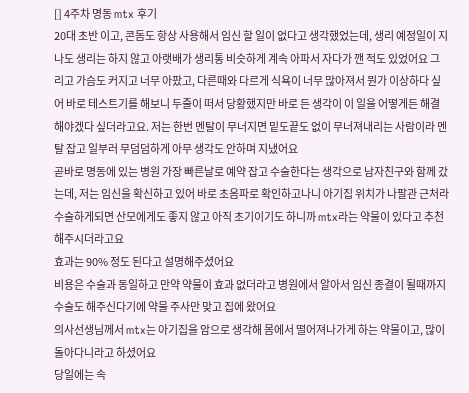[] 4주차 명동 mtx 후기
20대 초반 이고, 콘돔도 항상 사용해서 임신 할 일이 없다고 생각했었는데, 생리 예정일이 지나도 생리는 하지 않고 아랫배가 생리통 비슷하게 계속 아파서 자다가 깬 적도 있었어요 그리고 가슴도 커지고 너무 아팠고, 다른때와 다르게 식욕이 너무 많아져서 뭔가 이상하다 싶어 바로 테스트기를 해보니 두줄이 떠서 당황했지만 바로 든 생각이 이 일을 어떻게든 해결해야겠다 싶더라고요. 저는 한번 멘탈이 무너지면 밑도끝도 없이 무너져내리는 사람이라 멘탈 잡고 일부러 무덤덤하게 아무 생각도 안하며 지냈어요
곧바로 명동에 있는 병원 가장 빠른날로 예약 잡고 수술한다는 생각으로 남자친구와 함께 갔는데, 저는 임신을 확신하고 있어 바로 초음파로 확인하고나니 아기집 위치가 나팔관 근처라 수술하게되면 산모에게도 좋지 않고 아직 초기이기도 하니까 mtx라는 약물이 있다고 추천해주시더라고요
효과는 90% 정도 된다고 설명해주셨어요
비용은 수술과 동일하고 만약 약물이 효과 없더라고 병원에서 알아서 임신 종결이 될때까지 수술도 해주신다기에 약물 주사만 맞고 집에 왔어요
의사선생님께서 mtx는 아기집을 암으로 생각해 몸에서 떨어져나가게 하는 약물이고, 많이 돌아다니라고 하셨어요
당일에는 속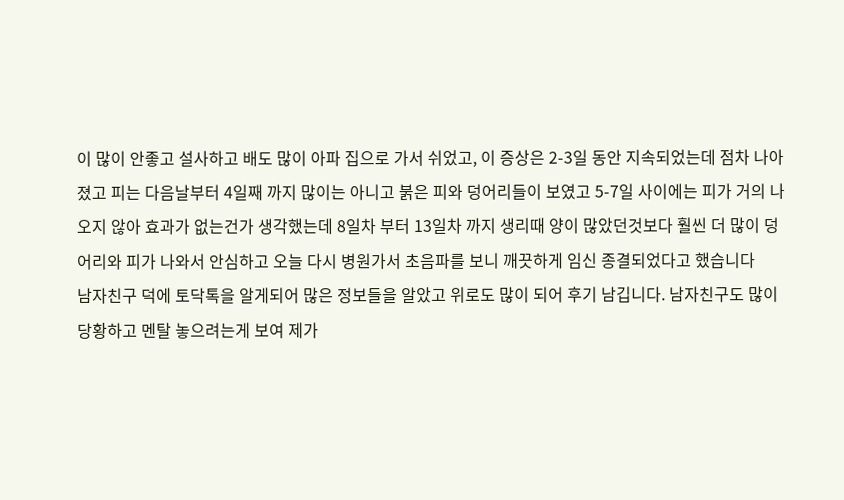이 많이 안좋고 설사하고 배도 많이 아파 집으로 가서 쉬었고, 이 증상은 2-3일 동안 지속되었는데 점차 나아졌고 피는 다음날부터 4일째 까지 많이는 아니고 붉은 피와 덩어리들이 보였고 5-7일 사이에는 피가 거의 나오지 않아 효과가 없는건가 생각했는데 8일차 부터 13일차 까지 생리때 양이 많았던것보다 훨씬 더 많이 덩어리와 피가 나와서 안심하고 오늘 다시 병원가서 초음파를 보니 깨끗하게 임신 종결되었다고 했습니다
남자친구 덕에 토닥톡을 알게되어 많은 정보들을 알았고 위로도 많이 되어 후기 남깁니다. 남자친구도 많이 당황하고 멘탈 놓으려는게 보여 제가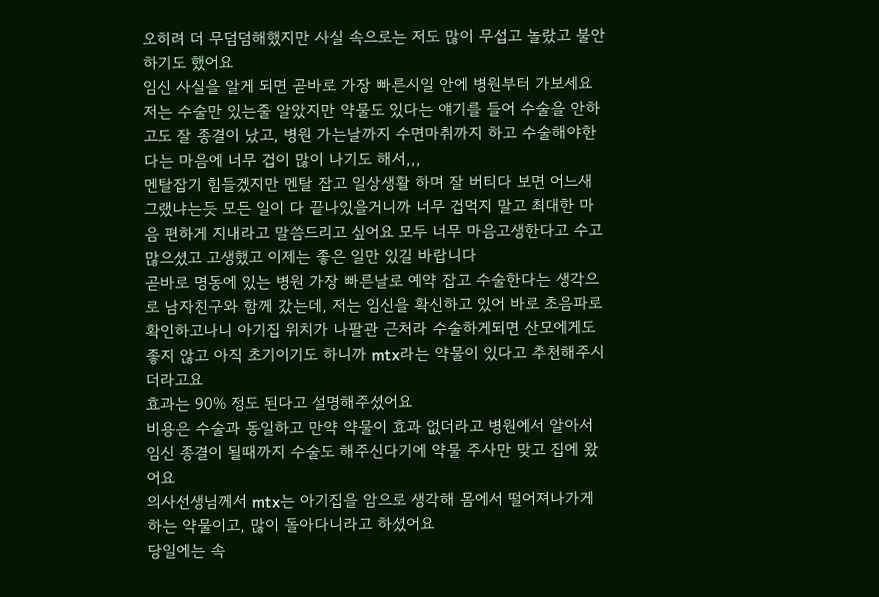오히려 더 무덤덤해했지만 사실 속으로는 저도 많이 무섭고 놀랐고 불안하기도 했어요
임신 사실을 알게 되면 곧바로 가장 빠른시일 안에 병원부터 가보세요 저는 수술만 있는줄 알았지만 약물도 있다는 얘기를 들어 수술을 안하고도 잘 종결이 났고, 병원 가는날까지 수면마취까지 하고 수술해야한다는 마음에 너무 겁이 많이 나기도 해서,,,
멘탈잡기 힘들겠지만 멘탈 잡고 일상생활 하며 잘 버티다 보면 어느새 그랬냐는듯 모든 일이 다 끝나있을거니까 너무 겁먹지 말고 최대한 마음 편하게 지내라고 말씀드리고 싶어요 모두 너무 마음고생한다고 수고 많으셨고 고생했고 이제는 좋은 일만 있길 바랍니다
곧바로 명동에 있는 병원 가장 빠른날로 예약 잡고 수술한다는 생각으로 남자친구와 함께 갔는데, 저는 임신을 확신하고 있어 바로 초음파로 확인하고나니 아기집 위치가 나팔관 근처라 수술하게되면 산모에게도 좋지 않고 아직 초기이기도 하니까 mtx라는 약물이 있다고 추천해주시더라고요
효과는 90% 정도 된다고 설명해주셨어요
비용은 수술과 동일하고 만약 약물이 효과 없더라고 병원에서 알아서 임신 종결이 될때까지 수술도 해주신다기에 약물 주사만 맞고 집에 왔어요
의사선생님께서 mtx는 아기집을 암으로 생각해 몸에서 떨어져나가게 하는 약물이고, 많이 돌아다니라고 하셨어요
당일에는 속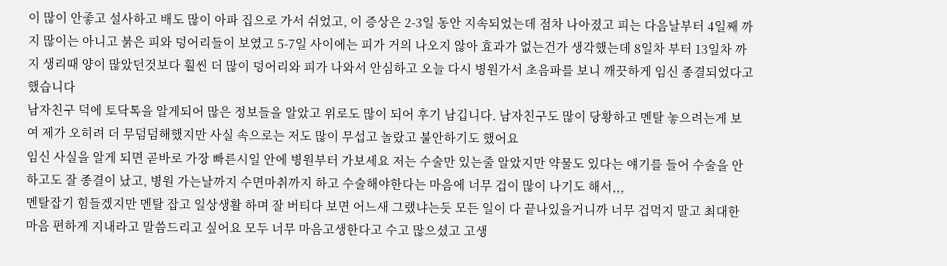이 많이 안좋고 설사하고 배도 많이 아파 집으로 가서 쉬었고, 이 증상은 2-3일 동안 지속되었는데 점차 나아졌고 피는 다음날부터 4일째 까지 많이는 아니고 붉은 피와 덩어리들이 보였고 5-7일 사이에는 피가 거의 나오지 않아 효과가 없는건가 생각했는데 8일차 부터 13일차 까지 생리때 양이 많았던것보다 훨씬 더 많이 덩어리와 피가 나와서 안심하고 오늘 다시 병원가서 초음파를 보니 깨끗하게 임신 종결되었다고 했습니다
남자친구 덕에 토닥톡을 알게되어 많은 정보들을 알았고 위로도 많이 되어 후기 남깁니다. 남자친구도 많이 당황하고 멘탈 놓으려는게 보여 제가 오히려 더 무덤덤해했지만 사실 속으로는 저도 많이 무섭고 놀랐고 불안하기도 했어요
임신 사실을 알게 되면 곧바로 가장 빠른시일 안에 병원부터 가보세요 저는 수술만 있는줄 알았지만 약물도 있다는 얘기를 들어 수술을 안하고도 잘 종결이 났고, 병원 가는날까지 수면마취까지 하고 수술해야한다는 마음에 너무 겁이 많이 나기도 해서,,,
멘탈잡기 힘들겠지만 멘탈 잡고 일상생활 하며 잘 버티다 보면 어느새 그랬냐는듯 모든 일이 다 끝나있을거니까 너무 겁먹지 말고 최대한 마음 편하게 지내라고 말씀드리고 싶어요 모두 너무 마음고생한다고 수고 많으셨고 고생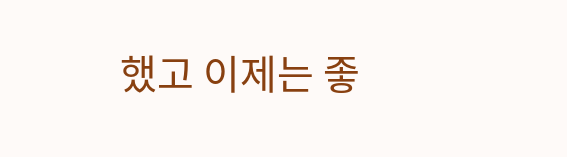했고 이제는 좋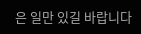은 일만 있길 바랍니다